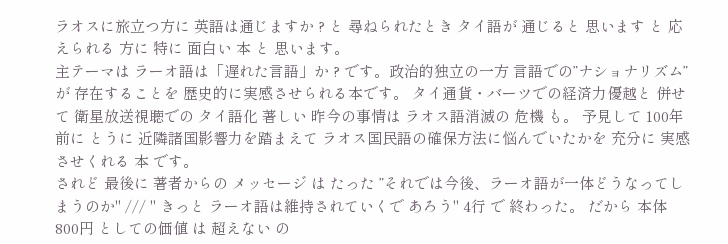ラオスに旅立つ方に 英語は通じますか ? と 尋ねられたとき タイ語が 通じると 思います と 応えられる 方に 特に 面白い 本 と 思います。
主テーマは ラーオ語は「遅れた言語」か ? です。政治的独立の一方 言語での”ナショナリズム”が 存在することを 歴史的に実感させられる本です。 タイ通貨・バーツでの経済力優越と 併せて 衛星放送視聴での タイ語化 著しい 昨今の事情は ラオス語消滅の 危機 も。 予見して 100年前に とうに 近隣諸国影響力を踏まえて ラオス国民語の確保方法に悩んでいたかを 充分に 実感させくれる 本 です。
されど 最後に 著者からの メッセージ は たった ”それでは今後、ラーオ語が一体どうなってしまうのか" /// " きっと ラーオ語は維持されていくで あろう" 4行 で 終わった。 だから 本体 800円 としての価値 は 超えない の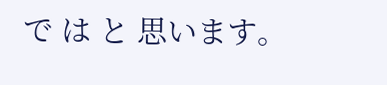で は と 思います。